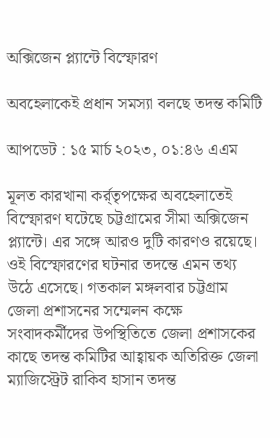অক্সিজেন প্ল্যান্টে বিস্ফোরণ

অবহেলাকেই প্রধান সমস্যা বলছে তদন্ত কমিটি

আপডেট : ১৫ মার্চ ২০২৩, ০১:৪৬ এএম

মূলত কারখানা কর্র্তৃপক্ষের অবহেলাতেই বিস্ফোরণ ঘটেছে চট্টগ্রামের সীমা অক্সিজেন প্ল্যান্টে। এর সঙ্গে আরও দুটি কারণও রয়েছে। ওই বিস্ফোরণের ঘটনার তদন্তে এমন তথ্য উঠে এসেছে। গতকাল মঙ্গলবার চট্টগ্রাম জেলা প্রশাসনের সম্মেলন কক্ষে সংবাদকর্মীদের উপস্থিতিতে জেলা প্রশাসকের কাছে তদন্ত কমিটির আহ্বায়ক অতিরিক্ত জেলা ম্যাজিস্ট্রেট রাকিব হাসান তদন্ত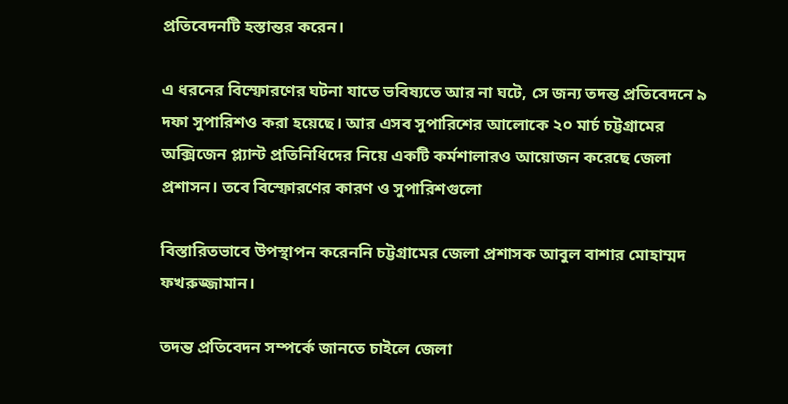প্রতিবেদনটি হস্তান্তর করেন।

এ ধরনের বিস্ফোরণের ঘটনা যাতে ভবিষ্যতে আর না ঘটে, সে জন্য তদন্ত প্রতিবেদনে ৯ দফা সুপারিশও করা হয়েছে। আর এসব সুপারিশের আলোকে ২০ মার্চ চট্টগ্রামের অক্সিজেন প্ল্যান্ট প্রতিনিধিদের নিয়ে একটি কর্মশালারও আয়োজন করেছে জেলা প্রশাসন। তবে বিস্ফোরণের কারণ ও সুপারিশগুলো

বিস্তারিতভাবে উপস্থাপন করেননি চট্টগ্রামের জেলা প্রশাসক আবুল বাশার মোহাম্মদ ফখরুজ্জামান।

তদন্ত প্রতিবেদন সম্পর্কে জানতে চাইলে জেলা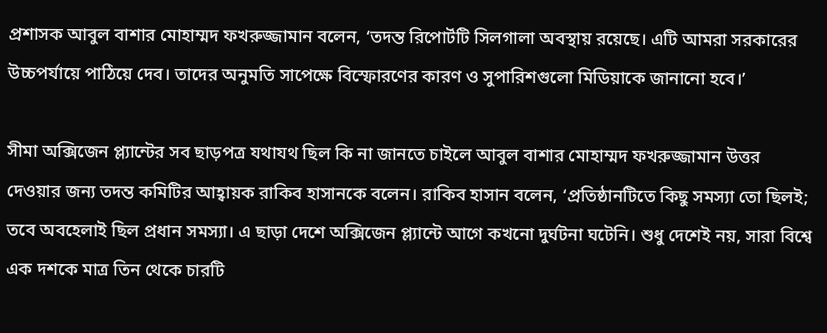প্রশাসক আবুল বাশার মোহাম্মদ ফখরুজ্জামান বলেন, ‘তদন্ত রিপোর্টটি সিলগালা অবস্থায় রয়েছে। এটি আমরা সরকারের উচ্চপর্যায়ে পাঠিয়ে দেব। তাদের অনুমতি সাপেক্ষে বিস্ফোরণের কারণ ও সুপারিশগুলো মিডিয়াকে জানানো হবে।’

সীমা অক্সিজেন প্ল্যান্টের সব ছাড়পত্র যথাযথ ছিল কি না জানতে চাইলে আবুল বাশার মোহাম্মদ ফখরুজ্জামান উত্তর দেওয়ার জন্য তদন্ত কমিটির আহ্বায়ক রাকিব হাসানকে বলেন। রাকিব হাসান বলেন, ‘প্রতিষ্ঠানটিতে কিছু সমস্যা তো ছিলই; তবে অবহেলাই ছিল প্রধান সমস্যা। এ ছাড়া দেশে অক্সিজেন প্ল্যান্টে আগে কখনো দুর্ঘটনা ঘটেনি। শুধু দেশেই নয়, সারা বিশ্বে এক দশকে মাত্র তিন থেকে চারটি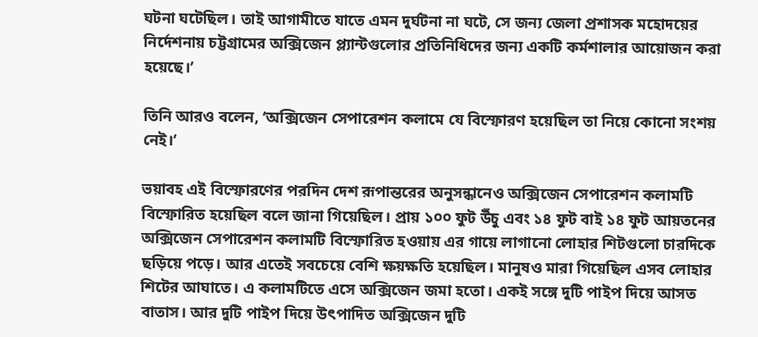ঘটনা ঘটেছিল। তাই আগামীতে যাতে এমন দুর্ঘটনা না ঘটে, সে জন্য জেলা প্রশাসক মহোদয়ের নির্দেশনায় চট্টগ্রামের অক্সিজেন প্ল্যান্টগুলোর প্রতিনিধিদের জন্য একটি কর্মশালার আয়োজন করা হয়েছে।’

তিনি আরও বলেন, ‘অক্সিজেন সেপারেশন কলামে যে বিস্ফোরণ হয়েছিল তা নিয়ে কোনো সংশয় নেই।’

ভয়াবহ এই বিস্ফোরণের পরদিন দেশ রূপান্তরের অনুসন্ধানেও অক্সিজেন সেপারেশন কলামটি বিস্ফোরিত হয়েছিল বলে জানা গিয়েছিল। প্রায় ১০০ ফুট উঁচু এবং ১৪ ফুট বাই ১৪ ফুট আয়তনের অক্সিজেন সেপারেশন কলামটি বিস্ফোরিত হওয়ায় এর গায়ে লাগানো লোহার শিটগুলো চারদিকে ছড়িয়ে পড়ে। আর এতেই সবচেয়ে বেশি ক্ষয়ক্ষতি হয়েছিল। মানুষও মারা গিয়েছিল এসব লোহার শিটের আঘাতে। এ কলামটিতে এসে অক্সিজেন জমা হতো। একই সঙ্গে দুটি পাইপ দিয়ে আসত বাতাস। আর দুটি পাইপ দিয়ে উৎপাদিত অক্সিজেন দুটি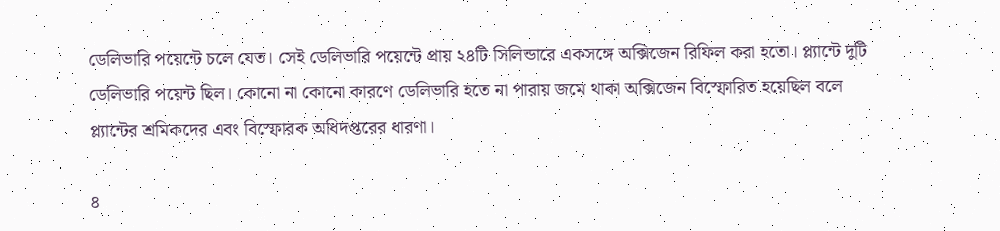ডেলিভারি পয়েন্টে চলে যেত। সেই ডেলিভারি পয়েন্টে প্রায় ২৪টি সিলিন্ডারে একসঙ্গে অক্সিজেন রিফিল করা হতো। প্ল্যান্টে দুটি ডেলিভারি পয়েন্ট ছিল। কোনো না কোনো কারণে ডেলিভারি হতে না পারায় জমে থাকা অক্সিজেন বিস্ফোরিত হয়েছিল বলে প্ল্যান্টের শ্রমিকদের এবং বিস্ফোরক অধিদপ্তরের ধারণা।

৪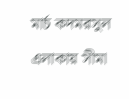মার্চ কদমরসুল এলাকায় সীমা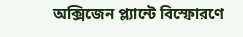অক্সিজেন প্ল্যান্টে বিস্ফোরণে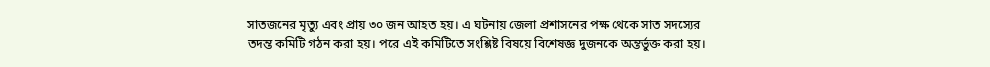সাতজনের মৃত্যু এবং প্রায় ৩০ জন আহত হয়। এ ঘটনায় জেলা প্রশাসনের পক্ষ থেকে সাত সদস্যের তদন্ত কমিটি গঠন করা হয়। পরে এই কমিটিতে সংশ্লিষ্ট বিষয়ে বিশেষজ্ঞ দুজনকে অন্তর্ভুক্ত করা হয়।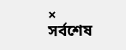×
সর্বশেষ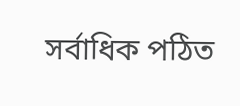সর্বাধিক পঠিত